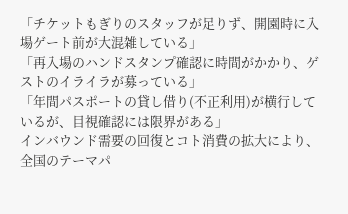「チケットもぎりのスタッフが足りず、開園時に入場ゲート前が大混雑している」
「再入場のハンドスタンプ確認に時間がかかり、ゲストのイライラが募っている」
「年間パスポートの貸し借り(不正利用)が横行しているが、目視確認には限界がある」
インバウンド需要の回復とコト消費の拡大により、全国のテーマパ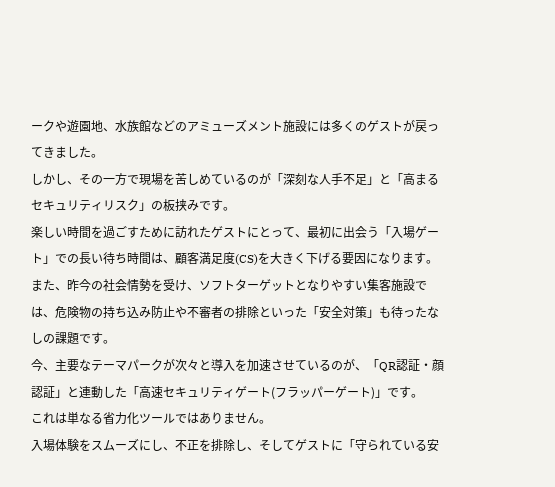ークや遊園地、水族館などのアミューズメント施設には多くのゲストが戻ってきました。
しかし、その一方で現場を苦しめているのが「深刻な人手不足」と「高まるセキュリティリスク」の板挟みです。
楽しい時間を過ごすために訪れたゲストにとって、最初に出会う「入場ゲート」での長い待ち時間は、顧客満足度(CS)を大きく下げる要因になります。
また、昨今の社会情勢を受け、ソフトターゲットとなりやすい集客施設では、危険物の持ち込み防止や不審者の排除といった「安全対策」も待ったなしの課題です。
今、主要なテーマパークが次々と導入を加速させているのが、「QR認証・顔認証」と連動した「高速セキュリティゲート(フラッパーゲート)」です。
これは単なる省力化ツールではありません。
入場体験をスムーズにし、不正を排除し、そしてゲストに「守られている安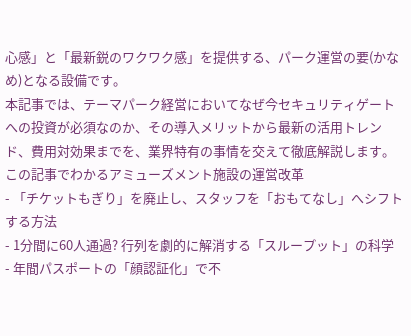心感」と「最新鋭のワクワク感」を提供する、パーク運営の要(かなめ)となる設備です。
本記事では、テーマパーク経営においてなぜ今セキュリティゲートへの投資が必須なのか、その導入メリットから最新の活用トレンド、費用対効果までを、業界特有の事情を交えて徹底解説します。
この記事でわかるアミューズメント施設の運営改革
- 「チケットもぎり」を廃止し、スタッフを「おもてなし」へシフトする方法
- 1分間に60人通過? 行列を劇的に解消する「スループット」の科学
- 年間パスポートの「顔認証化」で不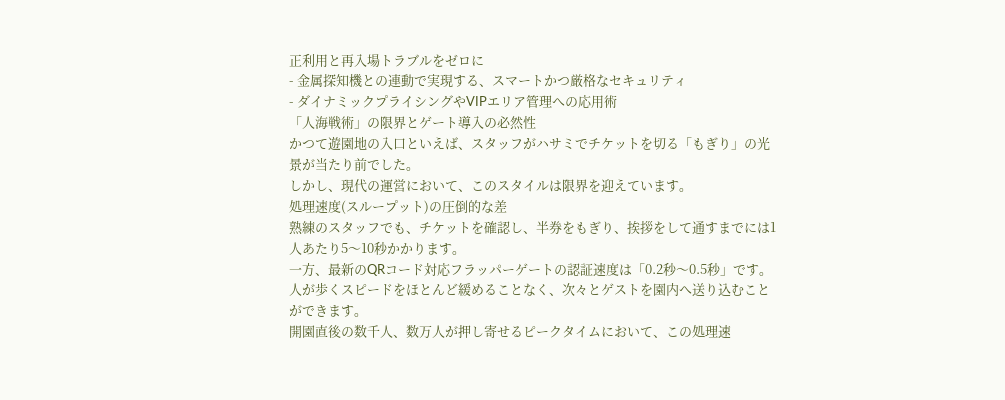正利用と再入場トラブルをゼロに
- 金属探知機との連動で実現する、スマートかつ厳格なセキュリティ
- ダイナミックプライシングやVIPエリア管理への応用術
「人海戦術」の限界とゲート導入の必然性
かつて遊園地の入口といえば、スタッフがハサミでチケットを切る「もぎり」の光景が当たり前でした。
しかし、現代の運営において、このスタイルは限界を迎えています。
処理速度(スループット)の圧倒的な差
熟練のスタッフでも、チケットを確認し、半券をもぎり、挨拶をして通すまでには1人あたり5〜10秒かかります。
一方、最新のQRコード対応フラッパーゲートの認証速度は「0.2秒〜0.5秒」です。
人が歩くスピードをほとんど緩めることなく、次々とゲストを園内へ送り込むことができます。
開園直後の数千人、数万人が押し寄せるピークタイムにおいて、この処理速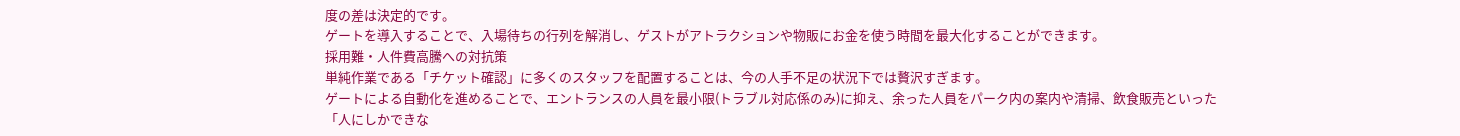度の差は決定的です。
ゲートを導入することで、入場待ちの行列を解消し、ゲストがアトラクションや物販にお金を使う時間を最大化することができます。
採用難・人件費高騰への対抗策
単純作業である「チケット確認」に多くのスタッフを配置することは、今の人手不足の状況下では贅沢すぎます。
ゲートによる自動化を進めることで、エントランスの人員を最小限(トラブル対応係のみ)に抑え、余った人員をパーク内の案内や清掃、飲食販売といった「人にしかできな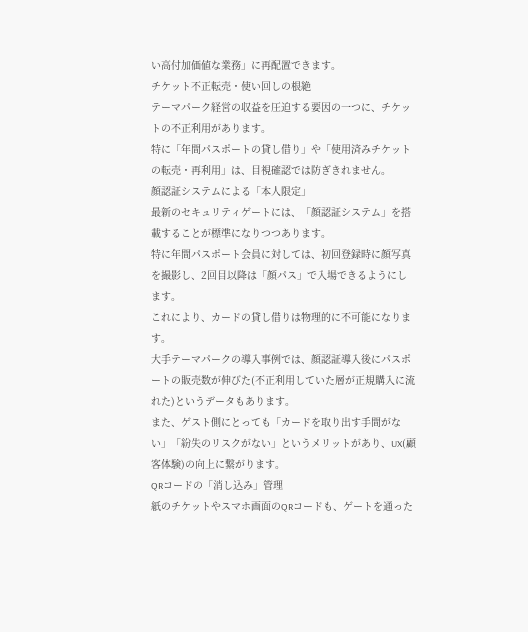い高付加価値な業務」に再配置できます。
チケット不正転売・使い回しの根絶
テーマパーク経営の収益を圧迫する要因の一つに、チケットの不正利用があります。
特に「年間パスポートの貸し借り」や「使用済みチケットの転売・再利用」は、目視確認では防ぎきれません。
顔認証システムによる「本人限定」
最新のセキュリティゲートには、「顔認証システム」を搭載することが標準になりつつあります。
特に年間パスポート会員に対しては、初回登録時に顔写真を撮影し、2回目以降は「顔パス」で入場できるようにします。
これにより、カードの貸し借りは物理的に不可能になります。
大手テーマパークの導入事例では、顔認証導入後にパスポートの販売数が伸びた(不正利用していた層が正規購入に流れた)というデータもあります。
また、ゲスト側にとっても「カードを取り出す手間がない」「紛失のリスクがない」というメリットがあり、UX(顧客体験)の向上に繋がります。
QRコードの「消し込み」管理
紙のチケットやスマホ画面のQRコードも、ゲートを通った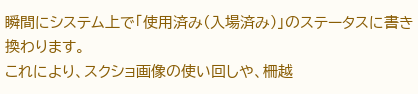瞬間にシステム上で「使用済み(入場済み)」のステータスに書き換わります。
これにより、スクショ画像の使い回しや、柵越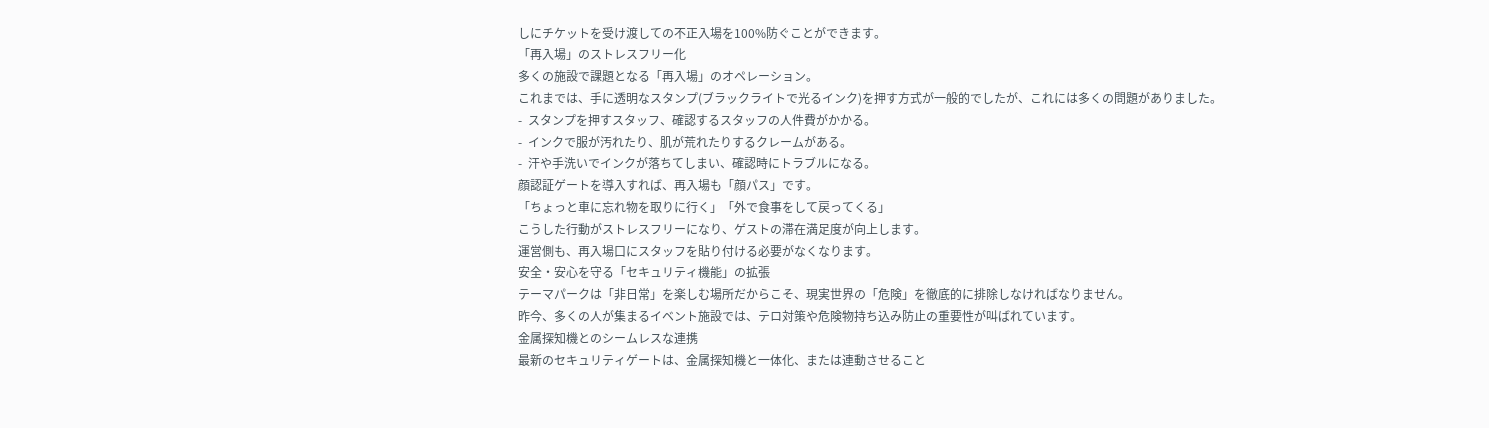しにチケットを受け渡しての不正入場を100%防ぐことができます。
「再入場」のストレスフリー化
多くの施設で課題となる「再入場」のオペレーション。
これまでは、手に透明なスタンプ(ブラックライトで光るインク)を押す方式が一般的でしたが、これには多くの問題がありました。
-  スタンプを押すスタッフ、確認するスタッフの人件費がかかる。
-  インクで服が汚れたり、肌が荒れたりするクレームがある。
-  汗や手洗いでインクが落ちてしまい、確認時にトラブルになる。
顔認証ゲートを導入すれば、再入場も「顔パス」です。
「ちょっと車に忘れ物を取りに行く」「外で食事をして戻ってくる」
こうした行動がストレスフリーになり、ゲストの滞在満足度が向上します。
運営側も、再入場口にスタッフを貼り付ける必要がなくなります。
安全・安心を守る「セキュリティ機能」の拡張
テーマパークは「非日常」を楽しむ場所だからこそ、現実世界の「危険」を徹底的に排除しなければなりません。
昨今、多くの人が集まるイベント施設では、テロ対策や危険物持ち込み防止の重要性が叫ばれています。
金属探知機とのシームレスな連携
最新のセキュリティゲートは、金属探知機と一体化、または連動させること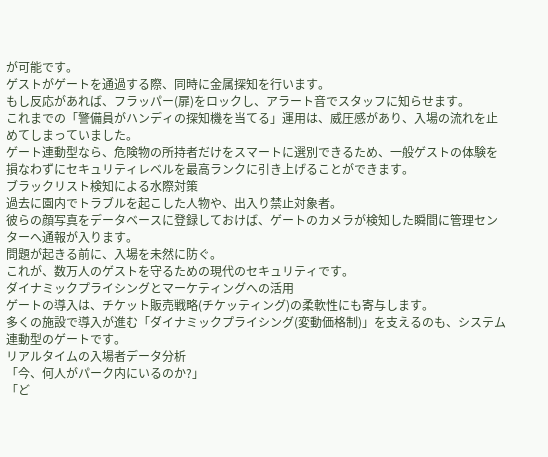が可能です。
ゲストがゲートを通過する際、同時に金属探知を行います。
もし反応があれば、フラッパー(扉)をロックし、アラート音でスタッフに知らせます。
これまでの「警備員がハンディの探知機を当てる」運用は、威圧感があり、入場の流れを止めてしまっていました。
ゲート連動型なら、危険物の所持者だけをスマートに選別できるため、一般ゲストの体験を損なわずにセキュリティレベルを最高ランクに引き上げることができます。
ブラックリスト検知による水際対策
過去に園内でトラブルを起こした人物や、出入り禁止対象者。
彼らの顔写真をデータベースに登録しておけば、ゲートのカメラが検知した瞬間に管理センターへ通報が入ります。
問題が起きる前に、入場を未然に防ぐ。
これが、数万人のゲストを守るための現代のセキュリティです。
ダイナミックプライシングとマーケティングへの活用
ゲートの導入は、チケット販売戦略(チケッティング)の柔軟性にも寄与します。
多くの施設で導入が進む「ダイナミックプライシング(変動価格制)」を支えるのも、システム連動型のゲートです。
リアルタイムの入場者データ分析
「今、何人がパーク内にいるのか?」
「ど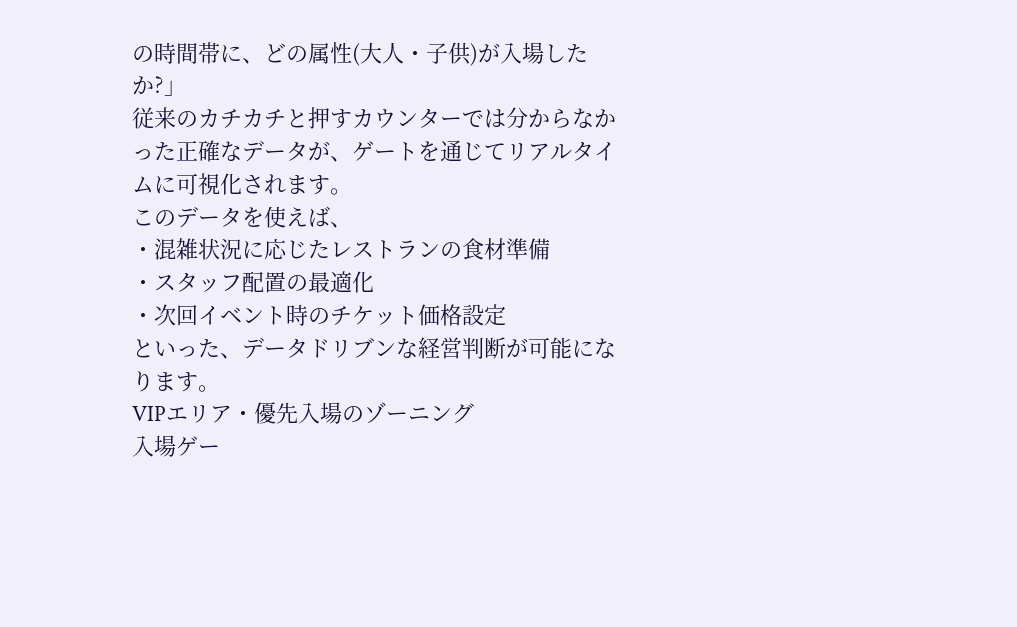の時間帯に、どの属性(大人・子供)が入場したか?」
従来のカチカチと押すカウンターでは分からなかった正確なデータが、ゲートを通じてリアルタイムに可視化されます。
このデータを使えば、
・混雑状況に応じたレストランの食材準備
・スタッフ配置の最適化
・次回イベント時のチケット価格設定
といった、データドリブンな経営判断が可能になります。
VIPエリア・優先入場のゾーニング
入場ゲー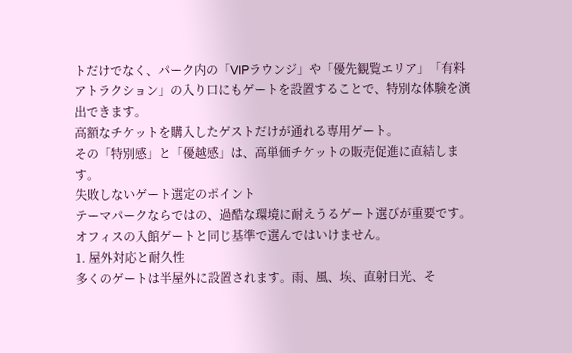トだけでなく、パーク内の「VIPラウンジ」や「優先観覧エリア」「有料アトラクション」の入り口にもゲートを設置することで、特別な体験を演出できます。
高額なチケットを購入したゲストだけが通れる専用ゲート。
その「特別感」と「優越感」は、高単価チケットの販売促進に直結します。
失敗しないゲート選定のポイント
テーマパークならではの、過酷な環境に耐えうるゲート選びが重要です。
オフィスの入館ゲートと同じ基準で選んではいけません。
1. 屋外対応と耐久性
多くのゲートは半屋外に設置されます。雨、風、埃、直射日光、そ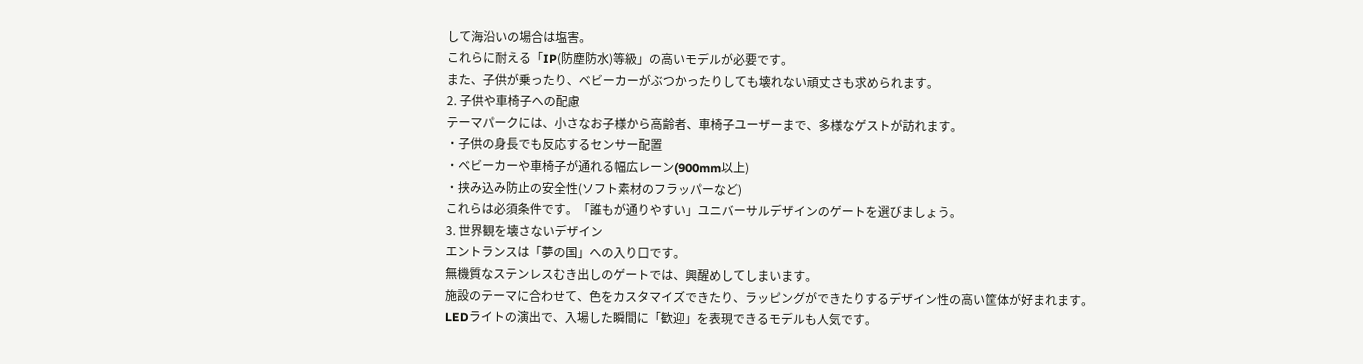して海沿いの場合は塩害。
これらに耐える「IP(防塵防水)等級」の高いモデルが必要です。
また、子供が乗ったり、ベビーカーがぶつかったりしても壊れない頑丈さも求められます。
2. 子供や車椅子への配慮
テーマパークには、小さなお子様から高齢者、車椅子ユーザーまで、多様なゲストが訪れます。
・子供の身長でも反応するセンサー配置
・ベビーカーや車椅子が通れる幅広レーン(900mm以上)
・挟み込み防止の安全性(ソフト素材のフラッパーなど)
これらは必須条件です。「誰もが通りやすい」ユニバーサルデザインのゲートを選びましょう。
3. 世界観を壊さないデザイン
エントランスは「夢の国」への入り口です。
無機質なステンレスむき出しのゲートでは、興醒めしてしまいます。
施設のテーマに合わせて、色をカスタマイズできたり、ラッピングができたりするデザイン性の高い筐体が好まれます。
LEDライトの演出で、入場した瞬間に「歓迎」を表現できるモデルも人気です。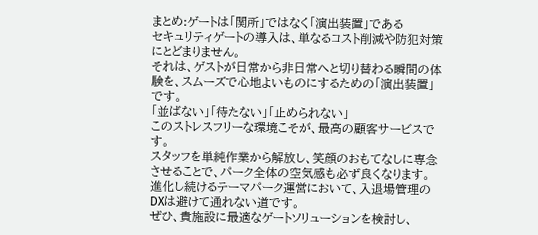まとめ:ゲートは「関所」ではなく「演出装置」である
セキュリティゲートの導入は、単なるコスト削減や防犯対策にとどまりません。
それは、ゲストが日常から非日常へと切り替わる瞬間の体験を、スムーズで心地よいものにするための「演出装置」です。
「並ばない」「待たない」「止められない」
このストレスフリーな環境こそが、最高の顧客サービスです。
スタッフを単純作業から解放し、笑顔のおもてなしに専念させることで、パーク全体の空気感も必ず良くなります。
進化し続けるテーマパーク運営において、入退場管理のDXは避けて通れない道です。
ぜひ、貴施設に最適なゲートソリューションを検討し、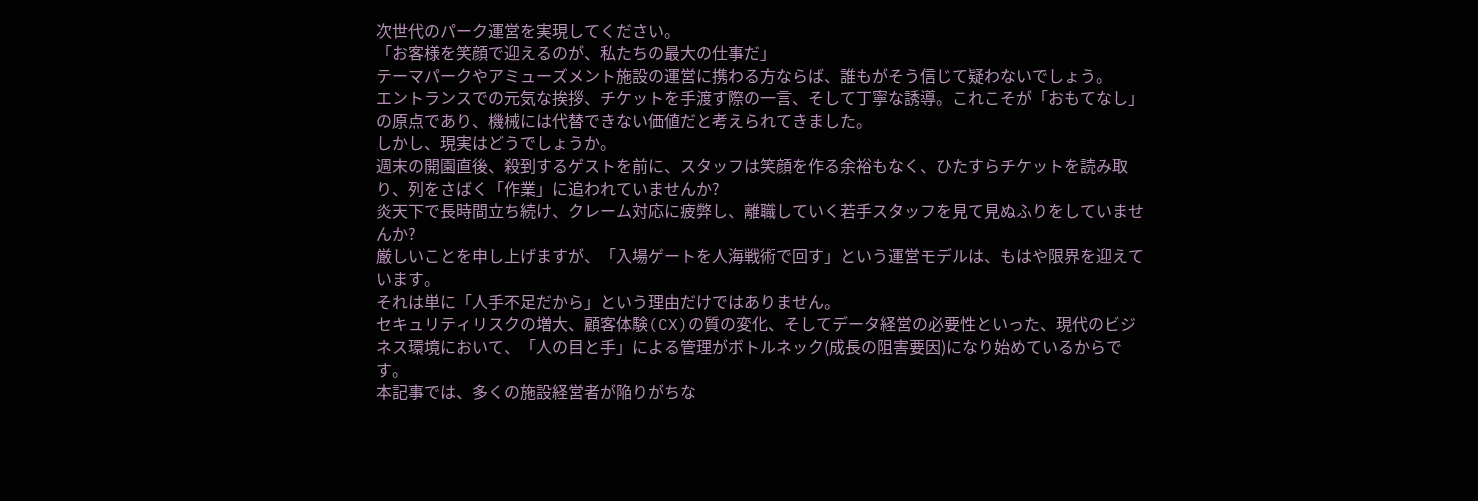次世代のパーク運営を実現してください。
「お客様を笑顔で迎えるのが、私たちの最大の仕事だ」
テーマパークやアミューズメント施設の運営に携わる方ならば、誰もがそう信じて疑わないでしょう。
エントランスでの元気な挨拶、チケットを手渡す際の一言、そして丁寧な誘導。これこそが「おもてなし」の原点であり、機械には代替できない価値だと考えられてきました。
しかし、現実はどうでしょうか。
週末の開園直後、殺到するゲストを前に、スタッフは笑顔を作る余裕もなく、ひたすらチケットを読み取り、列をさばく「作業」に追われていませんか?
炎天下で長時間立ち続け、クレーム対応に疲弊し、離職していく若手スタッフを見て見ぬふりをしていませんか?
厳しいことを申し上げますが、「入場ゲートを人海戦術で回す」という運営モデルは、もはや限界を迎えています。
それは単に「人手不足だから」という理由だけではありません。
セキュリティリスクの増大、顧客体験(CX)の質の変化、そしてデータ経営の必要性といった、現代のビジネス環境において、「人の目と手」による管理がボトルネック(成長の阻害要因)になり始めているからです。
本記事では、多くの施設経営者が陥りがちな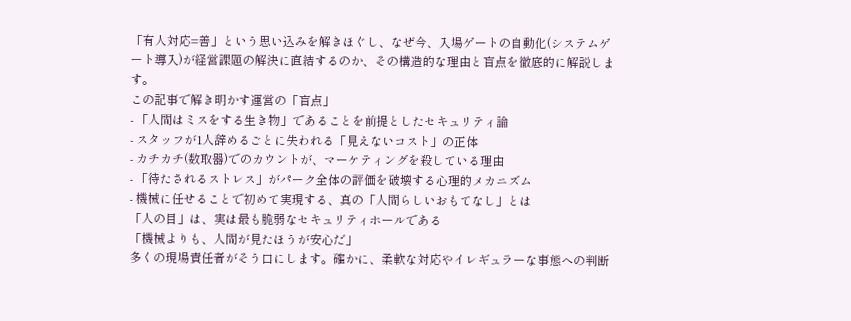「有人対応=善」という思い込みを解きほぐし、なぜ今、入場ゲートの自動化(システムゲート導入)が経営課題の解決に直結するのか、その構造的な理由と盲点を徹底的に解説します。
この記事で解き明かす運営の「盲点」
- 「人間はミスをする生き物」であることを前提としたセキュリティ論
- スタッフが1人辞めるごとに失われる「見えないコスト」の正体
- カチカチ(数取器)でのカウントが、マーケティングを殺している理由
- 「待たされるストレス」がパーク全体の評価を破壊する心理的メカニズム
- 機械に任せることで初めて実現する、真の「人間らしいおもてなし」とは
「人の目」は、実は最も脆弱なセキュリティホールである
「機械よりも、人間が見たほうが安心だ」
多くの現場責任者がそう口にします。確かに、柔軟な対応やイレギュラーな事態への判断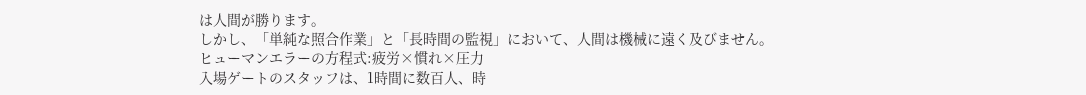は人間が勝ります。
しかし、「単純な照合作業」と「長時間の監視」において、人間は機械に遠く及びません。
ヒューマンエラーの方程式:疲労×慣れ×圧力
入場ゲートのスタッフは、1時間に数百人、時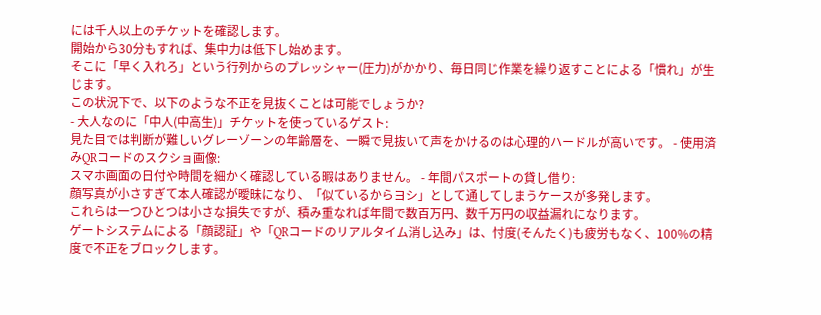には千人以上のチケットを確認します。
開始から30分もすれば、集中力は低下し始めます。
そこに「早く入れろ」という行列からのプレッシャー(圧力)がかかり、毎日同じ作業を繰り返すことによる「慣れ」が生じます。
この状況下で、以下のような不正を見抜くことは可能でしょうか?
- 大人なのに「中人(中高生)」チケットを使っているゲスト:
見た目では判断が難しいグレーゾーンの年齢層を、一瞬で見抜いて声をかけるのは心理的ハードルが高いです。 - 使用済みQRコードのスクショ画像:
スマホ画面の日付や時間を細かく確認している暇はありません。 - 年間パスポートの貸し借り:
顔写真が小さすぎて本人確認が曖昧になり、「似ているからヨシ」として通してしまうケースが多発します。
これらは一つひとつは小さな損失ですが、積み重なれば年間で数百万円、数千万円の収益漏れになります。
ゲートシステムによる「顔認証」や「QRコードのリアルタイム消し込み」は、忖度(そんたく)も疲労もなく、100%の精度で不正をブロックします。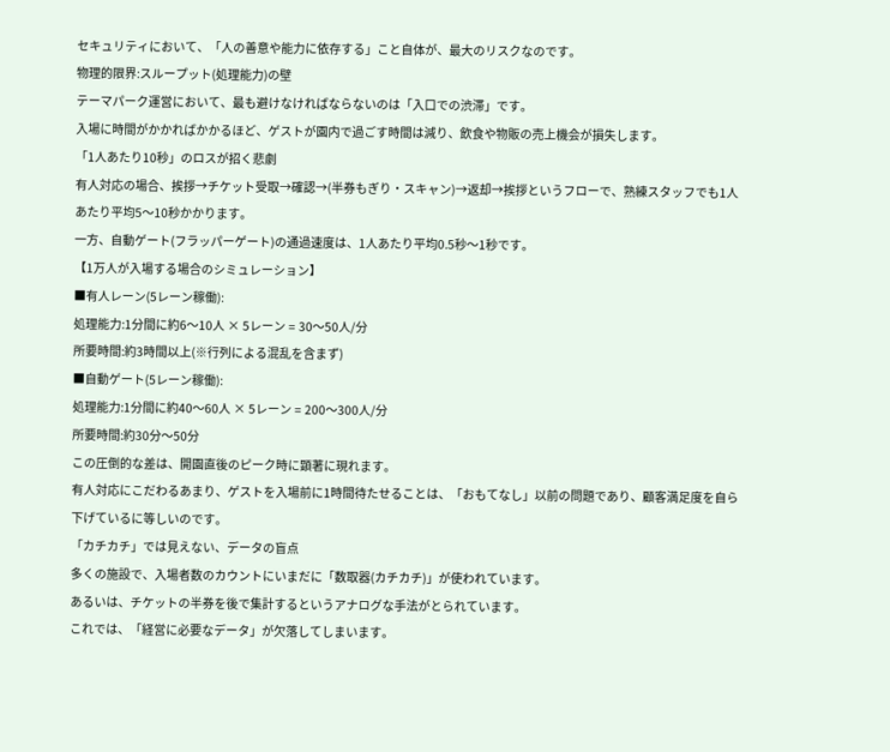セキュリティにおいて、「人の善意や能力に依存する」こと自体が、最大のリスクなのです。
物理的限界:スループット(処理能力)の壁
テーマパーク運営において、最も避けなければならないのは「入口での渋滞」です。
入場に時間がかかればかかるほど、ゲストが園内で過ごす時間は減り、飲食や物販の売上機会が損失します。
「1人あたり10秒」のロスが招く悲劇
有人対応の場合、挨拶→チケット受取→確認→(半券もぎり・スキャン)→返却→挨拶というフローで、熟練スタッフでも1人あたり平均5〜10秒かかります。
一方、自動ゲート(フラッパーゲート)の通過速度は、1人あたり平均0.5秒〜1秒です。
【1万人が入場する場合のシミュレーション】
■有人レーン(5レーン稼働):
処理能力:1分間に約6〜10人 × 5レーン = 30〜50人/分
所要時間:約3時間以上(※行列による混乱を含まず)
■自動ゲート(5レーン稼働):
処理能力:1分間に約40〜60人 × 5レーン = 200〜300人/分
所要時間:約30分〜50分
この圧倒的な差は、開園直後のピーク時に顕著に現れます。
有人対応にこだわるあまり、ゲストを入場前に1時間待たせることは、「おもてなし」以前の問題であり、顧客満足度を自ら下げているに等しいのです。
「カチカチ」では見えない、データの盲点
多くの施設で、入場者数のカウントにいまだに「数取器(カチカチ)」が使われています。
あるいは、チケットの半券を後で集計するというアナログな手法がとられています。
これでは、「経営に必要なデータ」が欠落してしまいます。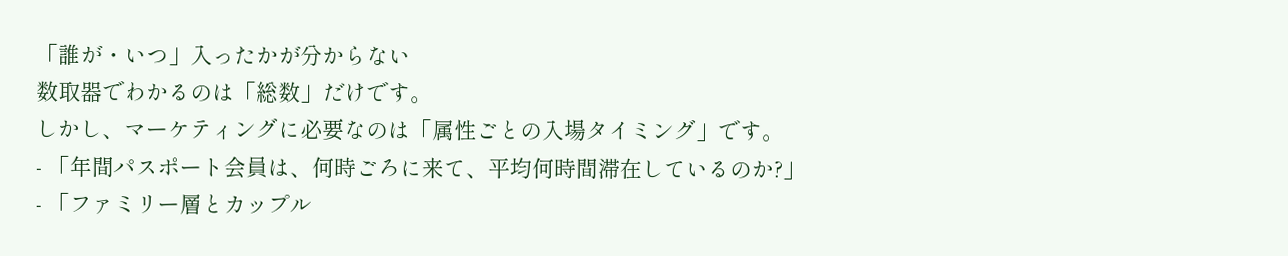「誰が・いつ」入ったかが分からない
数取器でわかるのは「総数」だけです。
しかし、マーケティングに必要なのは「属性ごとの入場タイミング」です。
- 「年間パスポート会員は、何時ごろに来て、平均何時間滞在しているのか?」
- 「ファミリー層とカップル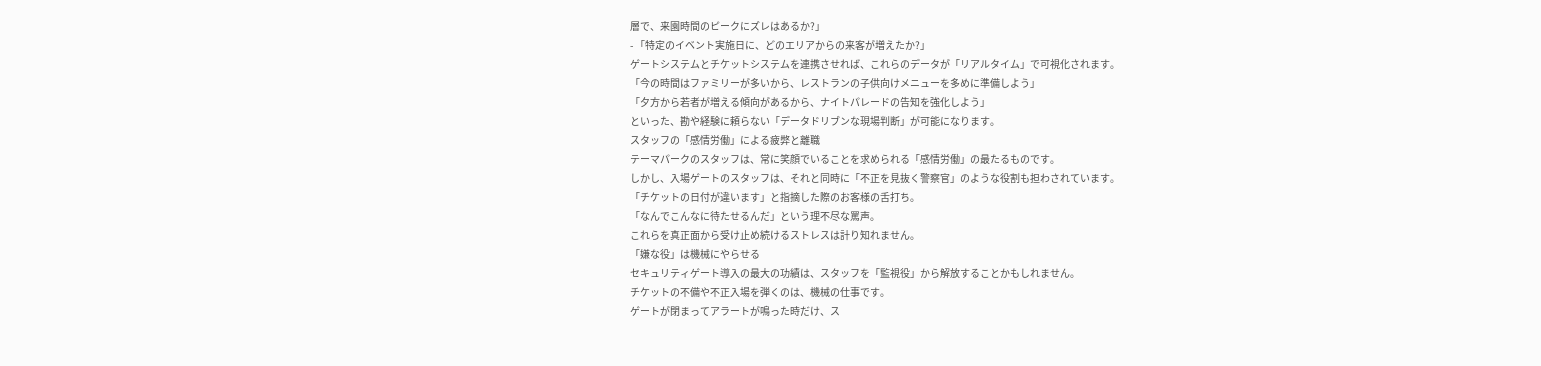層で、来園時間のピークにズレはあるか?」
- 「特定のイベント実施日に、どのエリアからの来客が増えたか?」
ゲートシステムとチケットシステムを連携させれば、これらのデータが「リアルタイム」で可視化されます。
「今の時間はファミリーが多いから、レストランの子供向けメニューを多めに準備しよう」
「夕方から若者が増える傾向があるから、ナイトパレードの告知を強化しよう」
といった、勘や経験に頼らない「データドリブンな現場判断」が可能になります。
スタッフの「感情労働」による疲弊と離職
テーマパークのスタッフは、常に笑顔でいることを求められる「感情労働」の最たるものです。
しかし、入場ゲートのスタッフは、それと同時に「不正を見抜く警察官」のような役割も担わされています。
「チケットの日付が違います」と指摘した際のお客様の舌打ち。
「なんでこんなに待たせるんだ」という理不尽な罵声。
これらを真正面から受け止め続けるストレスは計り知れません。
「嫌な役」は機械にやらせる
セキュリティゲート導入の最大の功績は、スタッフを「監視役」から解放することかもしれません。
チケットの不備や不正入場を弾くのは、機械の仕事です。
ゲートが閉まってアラートが鳴った時だけ、ス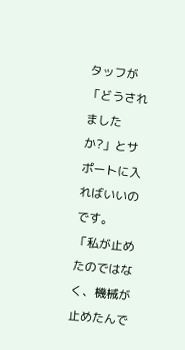タッフが「どうされましたか?」とサポートに入ればいいのです。
「私が止めたのではなく、機械が止めたんで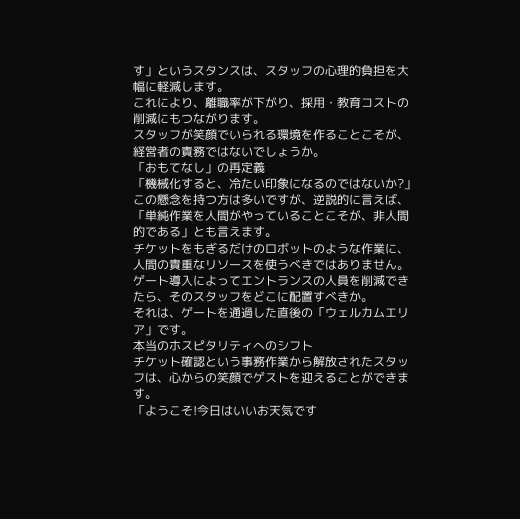す」というスタンスは、スタッフの心理的負担を大幅に軽減します。
これにより、離職率が下がり、採用・教育コストの削減にもつながります。
スタッフが笑顔でいられる環境を作ることこそが、経営者の責務ではないでしょうか。
「おもてなし」の再定義
「機械化すると、冷たい印象になるのではないか?」
この懸念を持つ方は多いですが、逆説的に言えば、「単純作業を人間がやっていることこそが、非人間的である」とも言えます。
チケットをもぎるだけのロボットのような作業に、人間の貴重なリソースを使うべきではありません。
ゲート導入によってエントランスの人員を削減できたら、そのスタッフをどこに配置すべきか。
それは、ゲートを通過した直後の「ウェルカムエリア」です。
本当のホスピタリティへのシフト
チケット確認という事務作業から解放されたスタッフは、心からの笑顔でゲストを迎えることができます。
「ようこそ!今日はいいお天気です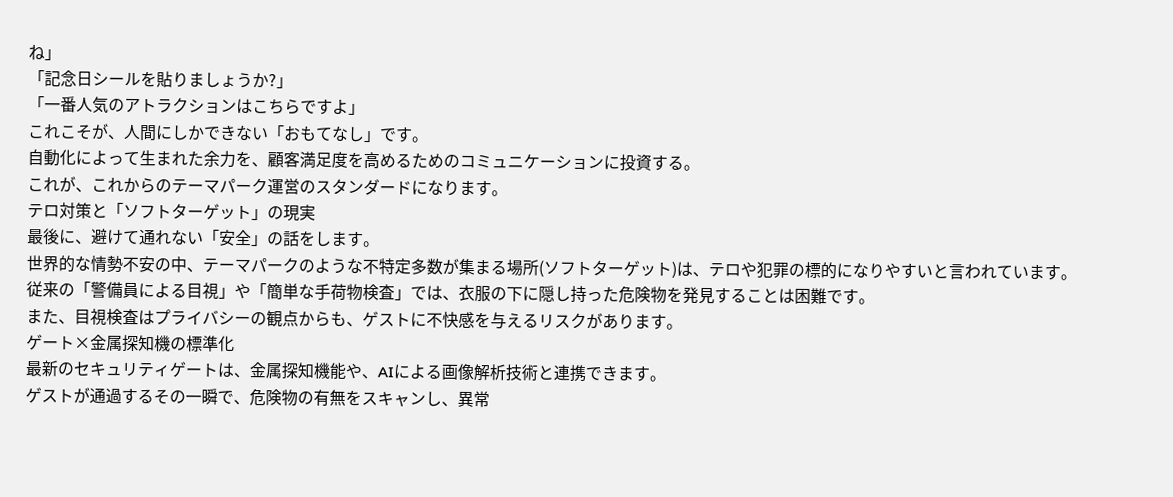ね」
「記念日シールを貼りましょうか?」
「一番人気のアトラクションはこちらですよ」
これこそが、人間にしかできない「おもてなし」です。
自動化によって生まれた余力を、顧客満足度を高めるためのコミュニケーションに投資する。
これが、これからのテーマパーク運営のスタンダードになります。
テロ対策と「ソフトターゲット」の現実
最後に、避けて通れない「安全」の話をします。
世界的な情勢不安の中、テーマパークのような不特定多数が集まる場所(ソフトターゲット)は、テロや犯罪の標的になりやすいと言われています。
従来の「警備員による目視」や「簡単な手荷物検査」では、衣服の下に隠し持った危険物を発見することは困難です。
また、目視検査はプライバシーの観点からも、ゲストに不快感を与えるリスクがあります。
ゲート×金属探知機の標準化
最新のセキュリティゲートは、金属探知機能や、AIによる画像解析技術と連携できます。
ゲストが通過するその一瞬で、危険物の有無をスキャンし、異常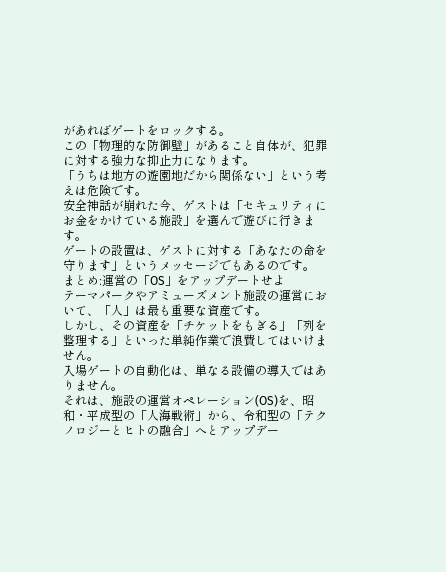があればゲートをロックする。
この「物理的な防御壁」があること自体が、犯罪に対する強力な抑止力になります。
「うちは地方の遊園地だから関係ない」という考えは危険です。
安全神話が崩れた今、ゲストは「セキュリティにお金をかけている施設」を選んで遊びに行きます。
ゲートの設置は、ゲストに対する「あなたの命を守ります」というメッセージでもあるのです。
まとめ:運営の「OS」をアップデートせよ
テーマパークやアミューズメント施設の運営において、「人」は最も重要な資産です。
しかし、その資産を「チケットをもぎる」「列を整理する」といった単純作業で浪費してはいけません。
入場ゲートの自動化は、単なる設備の導入ではありません。
それは、施設の運営オペレーション(OS)を、昭和・平成型の「人海戦術」から、令和型の「テクノロジーとヒトの融合」へとアップデー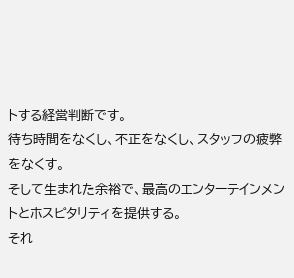トする経営判断です。
待ち時間をなくし、不正をなくし、スタッフの疲弊をなくす。
そして生まれた余裕で、最高のエンターテインメントとホスピタリティを提供する。
それ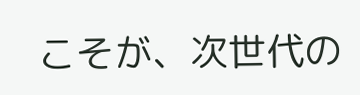こそが、次世代の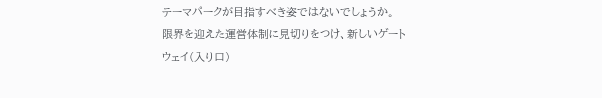テーマパークが目指すべき姿ではないでしょうか。
限界を迎えた運営体制に見切りをつけ、新しいゲートウェイ(入り口)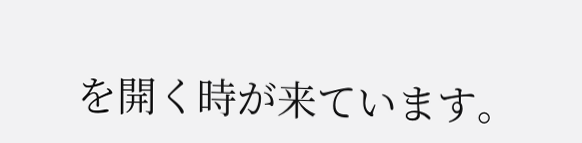を開く時が来ています。